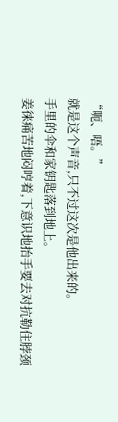“呃、唔。”
就是这个声音,只不过这次是他出来的。
手里的伞和家钥匙落到地上。
姜徕痛苦地闷哼着,下意识地抬手要去对抗勒住脖颈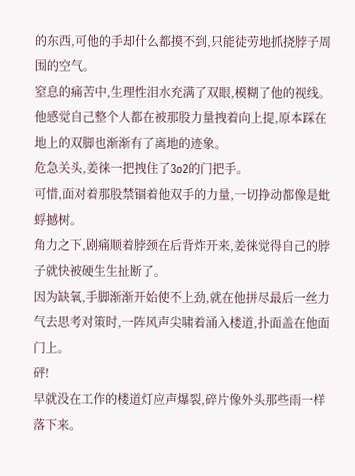的东西,可他的手却什么都摸不到,只能徒劳地抓挠脖子周围的空气。
窒息的痛苦中,生理性泪水充满了双眼,模糊了他的视线。
他感觉自己整个人都在被那股力量拽着向上提,原本踩在地上的双脚也渐渐有了离地的迹象。
危急关头,姜徕一把拽住了3o2的门把手。
可惜,面对着那股禁锢着他双手的力量,一切挣动都像是蚍蜉撼树。
角力之下,剧痛顺着脖颈在后背炸开来,姜徕觉得自己的脖子就快被硬生生扯断了。
因为缺氧,手脚渐渐开始使不上劲,就在他拼尽最后一丝力气去思考对策时,一阵风声尖啸着涌入楼道,扑面盖在他面门上。
砰!
早就没在工作的楼道灯应声爆裂,碎片像外头那些雨一样落下来。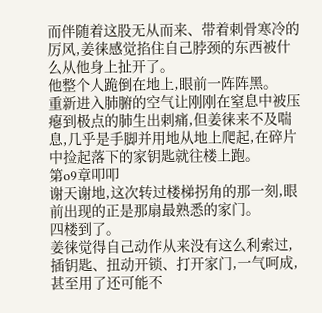而伴随着这股无从而来、带着刺骨寒冷的厉风,姜徕感觉掐住自己脖颈的东西被什么从他身上扯开了。
他整个人跪倒在地上,眼前一阵阵黑。
重新进入肺腑的空气让刚刚在窒息中被压瘪到极点的肺生出刺痛,但姜徕来不及喘息,几乎是手脚并用地从地上爬起,在碎片中捡起落下的家钥匙就往楼上跑。
第o9章叩叩
谢天谢地,这次转过楼梯拐角的那一刻,眼前出现的正是那扇最熟悉的家门。
四楼到了。
姜徕觉得自己动作从来没有这么利索过,插钥匙、扭动开锁、打开家门,一气呵成,甚至用了还可能不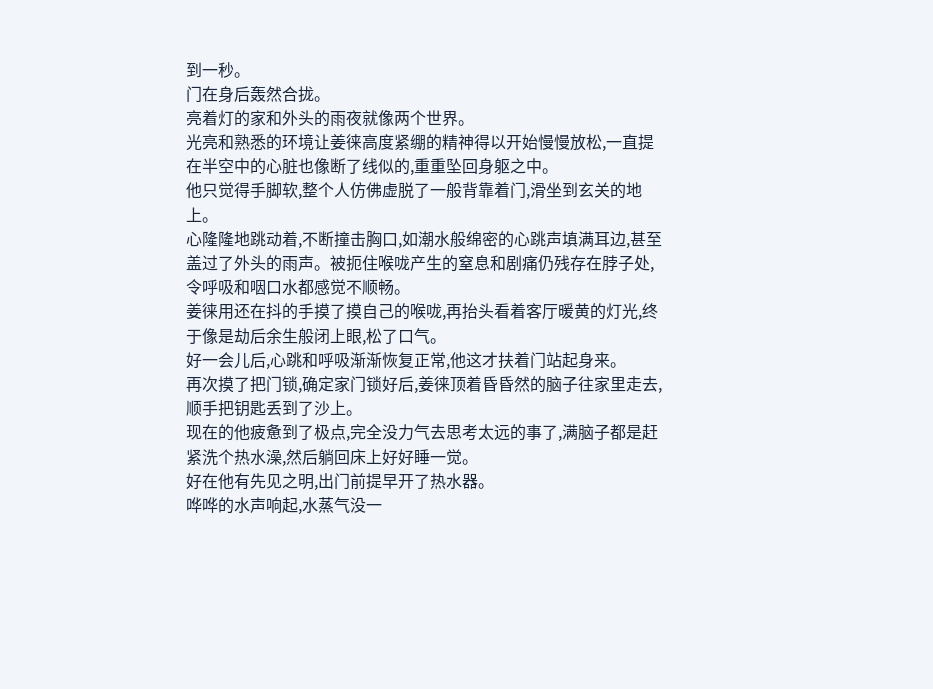到一秒。
门在身后轰然合拢。
亮着灯的家和外头的雨夜就像两个世界。
光亮和熟悉的环境让姜徕高度紧绷的精神得以开始慢慢放松,一直提在半空中的心脏也像断了线似的,重重坠回身躯之中。
他只觉得手脚软,整个人仿佛虚脱了一般背靠着门,滑坐到玄关的地上。
心隆隆地跳动着,不断撞击胸口,如潮水般绵密的心跳声填满耳边,甚至盖过了外头的雨声。被扼住喉咙产生的窒息和剧痛仍残存在脖子处,令呼吸和咽口水都感觉不顺畅。
姜徕用还在抖的手摸了摸自己的喉咙,再抬头看着客厅暖黄的灯光,终于像是劫后余生般闭上眼,松了口气。
好一会儿后,心跳和呼吸渐渐恢复正常,他这才扶着门站起身来。
再次摸了把门锁,确定家门锁好后,姜徕顶着昏昏然的脑子往家里走去,顺手把钥匙丢到了沙上。
现在的他疲惫到了极点,完全没力气去思考太远的事了,满脑子都是赶紧洗个热水澡,然后躺回床上好好睡一觉。
好在他有先见之明,出门前提早开了热水器。
哗哗的水声响起,水蒸气没一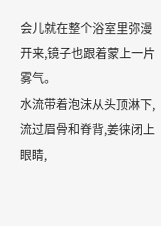会儿就在整个浴室里弥漫开来,镜子也跟着蒙上一片雾气。
水流带着泡沫从头顶淋下,流过眉骨和脊背,姜徕闭上眼睛,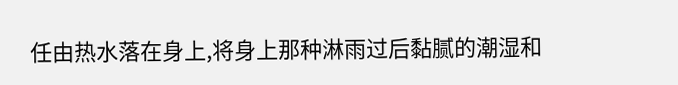任由热水落在身上,将身上那种淋雨过后黏腻的潮湿和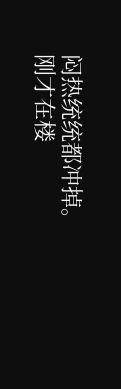闷热统统都冲掉。
刚才在楼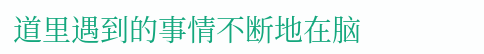道里遇到的事情不断地在脑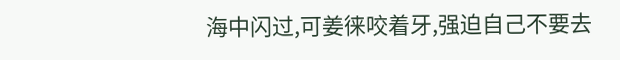海中闪过,可姜徕咬着牙,强迫自己不要去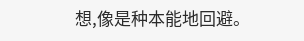想,像是种本能地回避。